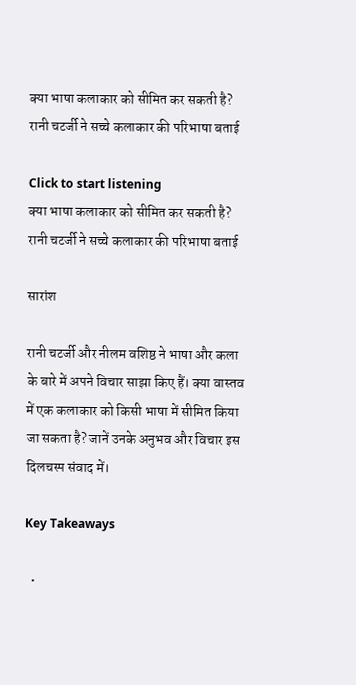क्या भाषा कलाकार को सीमित कर सकती है? रानी चटर्जी ने सच्चे कलाकार की परिभाषा बताई

Click to start listening
क्या भाषा कलाकार को सीमित कर सकती है? रानी चटर्जी ने सच्चे कलाकार की परिभाषा बताई

सारांश

रानी चटर्जी और नीलम वशिष्ठ ने भाषा और कला के बारे में अपने विचार साझा किए हैं। क्या वास्तव में एक कलाकार को किसी भाषा में सीमित किया जा सकता है? जानें उनके अनुभव और विचार इस दिलचस्प संवाद में।

Key Takeaways

  •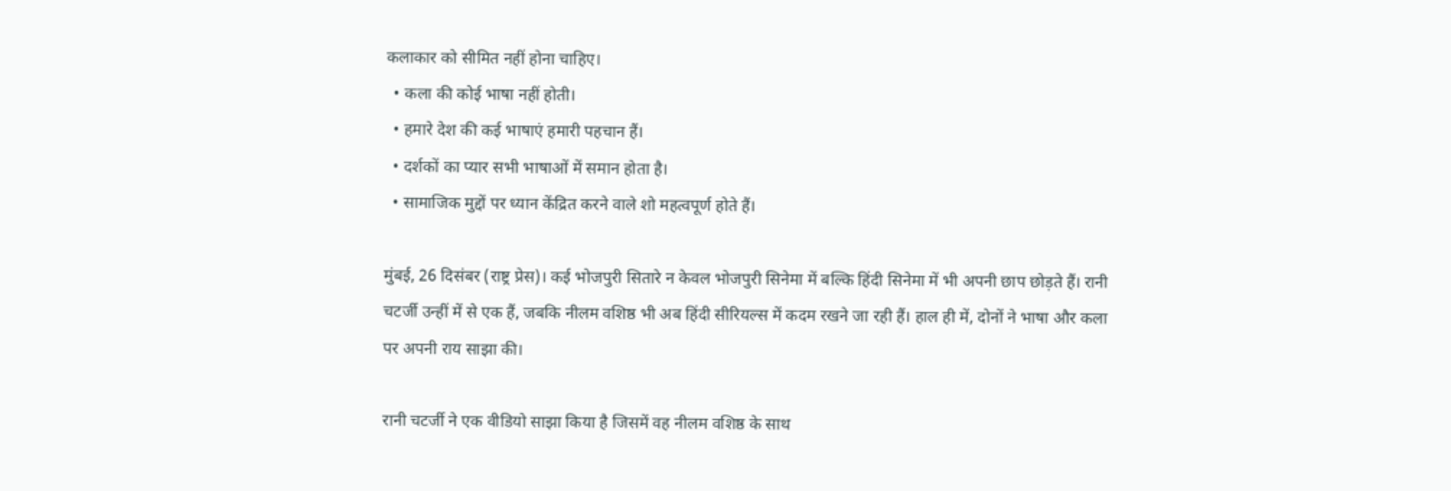कलाकार को सीमित नहीं होना चाहिए।
  • कला की कोई भाषा नहीं होती।
  • हमारे देश की कई भाषाएं हमारी पहचान हैं।
  • दर्शकों का प्यार सभी भाषाओं में समान होता है।
  • सामाजिक मुद्दों पर ध्यान केंद्रित करने वाले शो महत्वपूर्ण होते हैं।

मुंबई, 26 दिसंबर (राष्ट्र प्रेस)। कई भोजपुरी सितारे न केवल भोजपुरी सिनेमा में बल्कि हिंदी सिनेमा में भी अपनी छाप छोड़ते हैं। रानी चटर्जी उन्हीं में से एक हैं, जबकि नीलम वशिष्ठ भी अब हिंदी सीरियल्स में कदम रखने जा रही हैं। हाल ही में, दोनों ने भाषा और कला पर अपनी राय साझा की।

रानी चटर्जी ने एक वीडियो साझा किया है जिसमें वह नीलम वशिष्ठ के साथ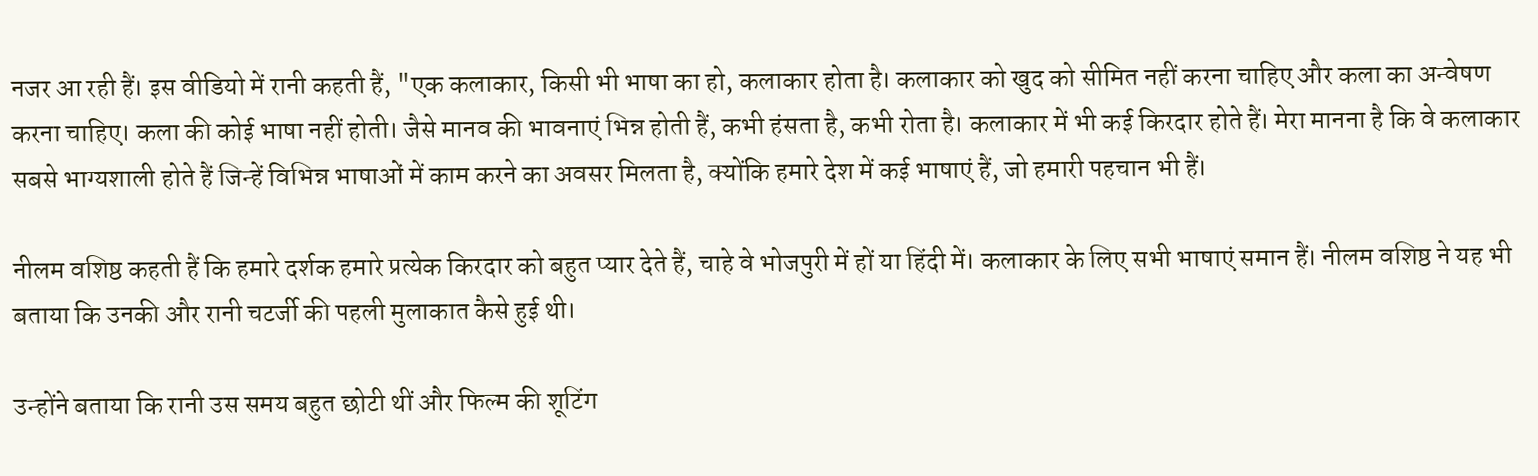नजर आ रही हैं। इस वीडियो में रानी कहती हैं, "एक कलाकार, किसी भी भाषा का हो, कलाकार होता है। कलाकार को खुद को सीमित नहीं करना चाहिए और कला का अन्वेषण करना चाहिए। कला की कोई भाषा नहीं होती। जैसे मानव की भावनाएं भिन्न होती हैं, कभी हंसता है, कभी रोता है। कलाकार में भी कई किरदार होते हैं। मेरा मानना है कि वे कलाकार सबसे भाग्यशाली होते हैं जिन्हें विभिन्न भाषाओं में काम करने का अवसर मिलता है, क्योंकि हमारे देश में कई भाषाएं हैं, जो हमारी पहचान भी हैं।

नीलम वशिष्ठ कहती हैं कि हमारे दर्शक हमारे प्रत्येक किरदार को बहुत प्यार देते हैं, चाहे वे भोजपुरी में हों या हिंदी में। कलाकार के लिए सभी भाषाएं समान हैं। नीलम वशिष्ठ ने यह भी बताया कि उनकी और रानी चटर्जी की पहली मुलाकात कैसे हुई थी।

उन्होंने बताया कि रानी उस समय बहुत छोटी थीं और फिल्म की शूटिंग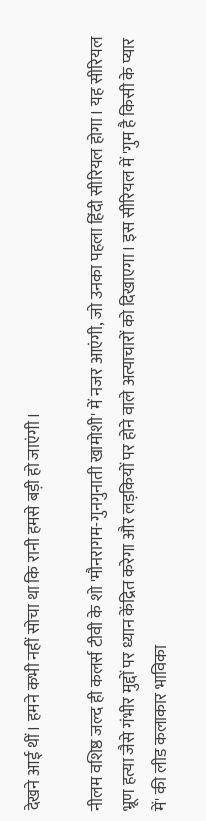देखने आई थीं। हमने कभी नहीं सोचा था कि रानी हमसे बड़ी हो जाएंगी।

नीलम वशिष्ठ जल्द ही कलर्स टीवी के शो 'मौनरागम-गुनगुनाती खामोशी' में नजर आएंगी, जो उनका पहला हिंदी सीरियल होगा। यह सीरियल भ्रूण हत्या जैसे गंभीर मुद्दों पर ध्यान केंद्रित करेगा और लड़कियों पर होने वाले अत्याचारों को दिखाएगा। इस सीरियल में 'गुम है किसी के प्यार में' की लीड कलाकार भाविका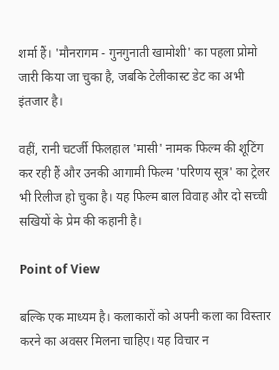शर्मा हैं। 'मौनरागम - गुनगुनाती खामोशी' का पहला प्रोमो जारी किया जा चुका है, जबकि टेलीकास्ट डेट का अभी इंतजार है।

वहीं, रानी चटर्जी फिलहाल 'मासी' नामक फिल्म की शूटिंग कर रही हैं और उनकी आगामी फिल्म 'परिणय सूत्र' का ट्रेलर भी रिलीज हो चुका है। यह फिल्म बाल विवाह और दो सच्ची सखियों के प्रेम की कहानी है।

Point of View

बल्कि एक माध्यम है। कलाकारों को अपनी कला का विस्तार करने का अवसर मिलना चाहिए। यह विचार न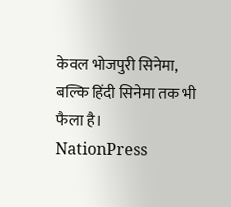केवल भोजपुरी सिनेमा, बल्कि हिंदी सिनेमा तक भी फैला है।
NationPress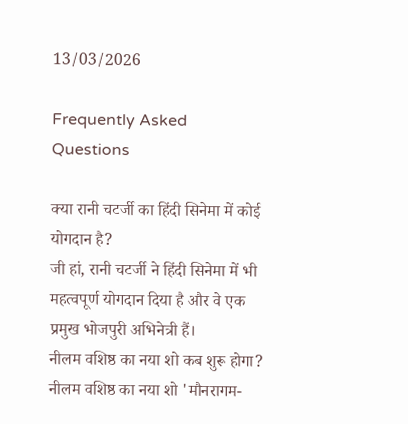13/03/2026

Frequently Asked Questions

क्या रानी चटर्जी का हिंदी सिनेमा में कोई योगदान है?
जी हां, रानी चटर्जी ने हिंदी सिनेमा में भी महत्वपूर्ण योगदान दिया है और वे एक प्रमुख भोजपुरी अभिनेत्री हैं।
नीलम वशिष्ठ का नया शो कब शुरू होगा?
नीलम वशिष्ठ का नया शो 'मौनरागम-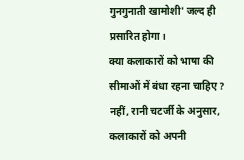गुनगुनाती खामोशी' जल्द ही प्रसारित होगा।
क्या कलाकारों को भाषा की सीमाओं में बंधा रहना चाहिए?
नहीं, रानी चटर्जी के अनुसार, कलाकारों को अपनी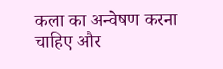कला का अन्वेषण करना चाहिए और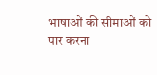भाषाओं की सीमाओं को पार करना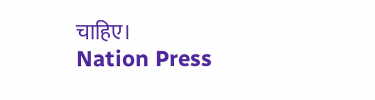चाहिए।
Nation Press